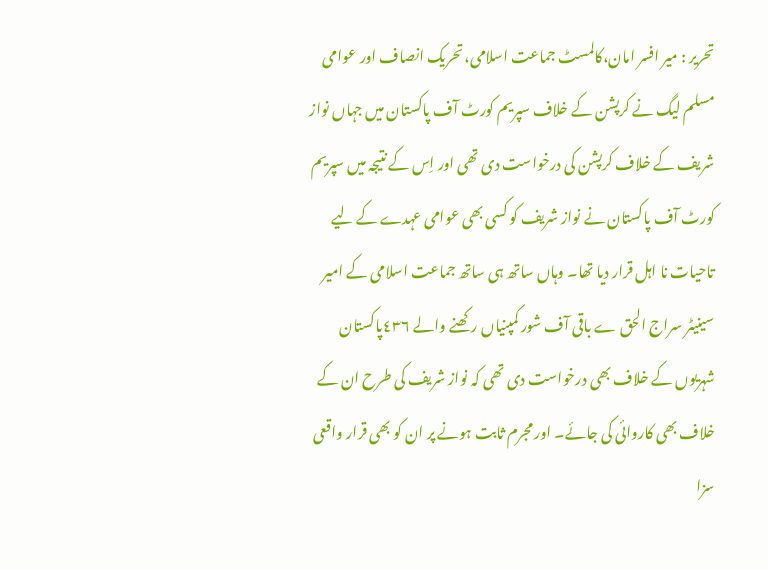تحریر : میر افسر امان،کالمسٹ جماعت اسلامی، تحریک انصاف اور عوامی مسلم لیگ نے کرپشن کے خلاف سپریم کورٹ آف پاکستان میں جہاں نواز شریف کے خلاف کرپشن کی درخواست دی تھی اور اِس کے نتیجہ میں سپریم کورٹ آف پاکستان نے نواز شریف کو کسی بھی عوامی عہدے کے لیے تاحیات نا اہل قرار دیا تھا۔ وہاں ساتھ ہی ساتھ جماعت اسلامی کے امیر سینیٹر سراج الحق ے باقی آف شور کمپنیاں رکھنے والے ٤٣٦پاکستان شہریوں کے خلاف بھی درخواست دی تھی کہ نواز شریف کی طرح ان کے خلاف بھی کاروائی کی جائے۔ اور مجرم ثابت ہونے پر ان کو بھی قرار واقعی سزا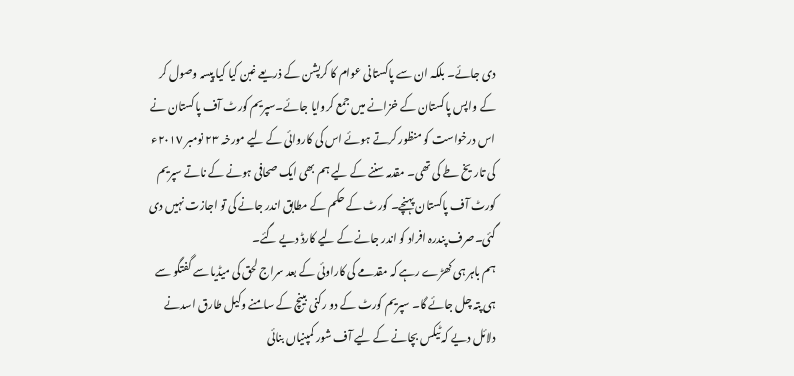دی جائے۔ بلکہ ان سے پاکستانی عوام کا کرپشن کے ذریعے غبن کیا کیا پیسہ وصول کر کے واپس پاکستان کے خزانے میں جمع کروایا جائے۔سپریم کورٹ آف پاکستان نے اس درخواست کو منظور کرتے ہوئے اس کی کاروائی کے لیے مورخہ ٢٣ نومبر ٢٠١٧ء کی تاریخ طے کی تھی۔ مقدمہ سننے کے لیے ہم بھی ایک صحافی ہونے کے ناتے سپریم کورٹ آف پاکستان پہنچے۔ کورٹ کے حکم کے مطابق اندر جانے کی تو اجازت نہیں دی گئی۔صرف پندرہ افراد کو اندر جانے کے لیے کارڈ دیے گئے۔
ہم باہر ہی کھڑے رہے کہ مقدمے کی کاراوئی کے بعد سراج لحق کی میڈیا سے گفتگو سے ہی پتہ چل جائے گا۔ سپریم کورٹ کے دو رکنی بینچ کے سامنے وکیل طارق اسدنے دلائل دیے کہ ٹیکس بچانے کے لیے آف شور کمپنیاں بنائی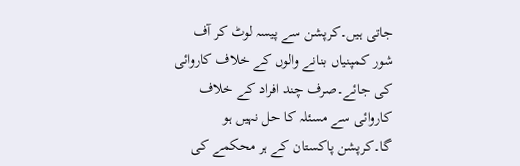جاتی ہیں۔کرپشن سے پیسہ لوٹ کر آف شور کمپنیاں بنانے والوں کے خلاف کاروائی کی جائے۔صرف چند افراد کے خلاف کاروائی سے مسئلہ کا حل نہیں ہو گا۔کرپشن پاکستان کے ہر محکمے کی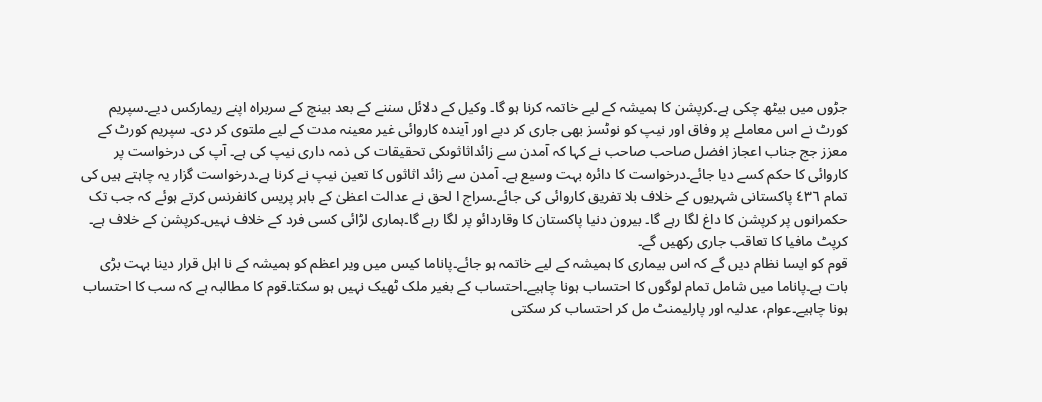جڑوں میں بیٹھ چکی ہے۔کرپشن کا ہمیشہ کے لیے خاتمہ کرنا ہو گا۔ وکیل کے دلائل سننے کے بعد بینچ کے سربراہ اپنے ریمارکس دیے۔سپریم کورٹ نے اس معاملے پر وفاق اور نیپ کو نوٹسز بھی جاری کر دیے اور آیندہ کاروائی غیر معینہ مدت کے لیے ملتوی کر دی۔ سپریم کورٹ کے معزز جج جناب اعجاز افضل صاحب صاحب نے کہا کہ آمدن سے زائداثاثوںکی تحقیقات کی ذمہ داری نیپ کی ہے۔ آپ کی درخواست پر کاروائی کا حکم کسے دیا جائے۔درخواست کا دائرہ بہت وسیع ہے۔ آمدن سے زائد اثاثوں کا تعین نیپ نے کرنا ہے۔درخواست گزار یہ چاہتے ہیں کی تمام ٤٣٦ پاکستانی شہریوں کے خلاف بلا تفریق کاروائی کی جائے۔سراج ا لحق نے عدالت اعظیٰ کے باہر پریس کانفرنس کرتے ہوئے کہ جب تک حکمرانوں پر کرپشن کا داغ لگا رہے گا۔ بیرون دنیا پاکستان کا وقاردائو پر لگا رہے گا۔ہماری لڑائی کسی فرد کے خلاف نہیں۔کرپشن کے خلاف ہے۔ کرپٹ مافیا کا تعاقب جاری رکھیں گے۔
قوم کو ایسا نظام دیں گے کہ اس بیماری کا ہمیشہ کے لیے خاتمہ ہو جائے۔پاناما کیس میں ویر اعظم کو ہمیشہ کے نا اہل قرار دینا بہت بڑی بات ہے۔پاناما میں شامل تمام لوگوں کا احتساب ہونا چاہیے۔احتساب کے بغیر ملک ٹھیک نہیں ہو سکتا۔قوم کا مطالبہ ہے کہ سب کا احتساب ہونا چاہیے۔عوام، عدلیہ اور پارلیمنٹ مل کر احتساب کر سکتی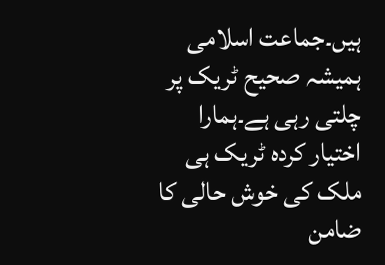ہیں۔جماعت اسلامی ہمیشہ صحیح ٹریک پر چلتی رہی ہے۔ہمارا اختیار کردہ ٹریک ہی ملک کی خوش حالی کا ضامن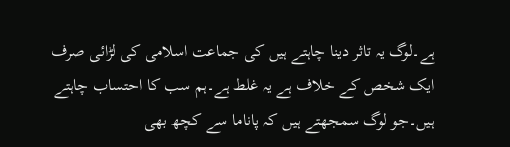ہے۔لوگ یہ تاثر دینا چاہتے ہیں کی جماعت اسلامی کی لڑائی صرف ایک شخص کے خلاف ہے یہ غلط ہے۔ہم سب کا احتساب چاہتے ہیں۔جو لوگ سمجھتے ہیں کہ پاناما سے کچھ بھی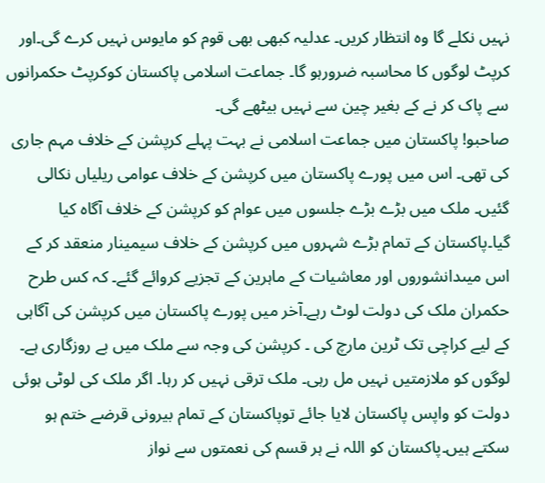نہیں نکلے گا وہ انتظار کریں۔ عدلیہ کبھی بھی قوم کو مایوس نہیں کرے گی۔اور کرپٹ لوگوں کا محاسبہ ضرورہو گا۔ جماعت اسلامی پاکستان کوکرپٹ حکمرانوں سے پاک کر نے کے بغیر چین سے نہیں بیٹھے گی۔
صاحبو! پاکستان میں جماعت اسلامی نے بہت پہلے کرپشن کے خلاف مہم جاری کی تھی۔ اس میں پورے پاکستان میں کرپشن کے خلاف عوامی ریلیاں نکالی گئیں۔ ملک میں بڑے بڑے جلسوں میں عوام کو کرپشن کے خلاف آگاہ کیا گیا۔پاکستان کے تمام بڑے شہروں میں کرپشن کے خلاف سیمینار منعقد کر کے اس میںدانشوروں اور معاشیات کے ماہرین کے تجزیے کروائے گئے۔ کہ کس طرح حکمران ملک کی دولت لوٹ رہے۔آخر میں پورے پاکستان میں کرپشن کی آگاہی کے لیے کراچی تک ٹرین مارچ کی ۔ کرپشن کی وجہ سے ملک میں بے روزگاری ہے۔ لوگوں کو ملازمتیں نہیں مل رہی۔ ملک ترقی نہیں کر رہا۔ اگر ملک کی لوٹی ہوئی دولت کو واپس پاکستان لایا جائے توپاکستان کے تمام بیرونی قرضے ختم ہو سکتے ہیں۔پاکستان کو اللہ نے ہر قسم کی نعمتوں سے نواز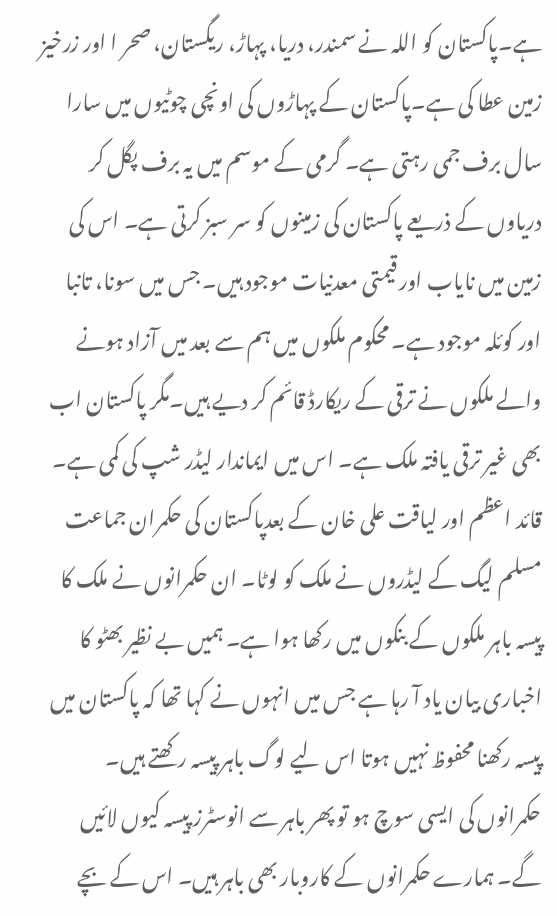ہے۔پاکستان کو اللہ نے سمندر، دریا، پہاڑ، ریگستان، صحر ا اور زرخیز زمین عطا کی ہے۔پاکستان کے پہاڑوں کی اونچی چوٹیوں میں سارا سال برف جمی رہتی ہے۔ گرمی کے موسم میں یہ برف پگل کر دریاوں کے ذریعے پاکستان کی زمینوں کو سر سبز کرتی ہے۔ اس کی زمین میں نایاب اور قیمتی معدنیات موجود ہیں۔ جس میں سونا، تانبا اور کوئلہ موجود ہے۔ محکوم ملکوں میں ہم سے بعد میں آزاد ہونے والے ملکوں نے ترقی کے ریکارڈ قائم کر دیے ہیں۔مگر پاکستان اب بھی غیر ترقی یافتہ ملک ہے۔ اس میں ایماندار لیڈر شپ کی کمی ہے۔ قائد اعظم اور لیاقت علی خان کے بعدپاکستان کی حکمران جماعت مسلم لیگ کے لیڈروں نے ملک کو لوٹا۔ ان حکمرانوں نے ملک کا پیسہ باہر ملکوں کے بنکوں میں رکھا ہوا ہے۔ ہمیں بے نظیر بھٹو کا اخباری بیان یاد آ رہا ہے جس میں انہوں نے کہا تھا کہ پاکستان میں پیسہ رکھنا محفوظ نہیں ہوتا اس لیے لوگ باہر پیسہ رکھتے ہیں۔
حکمرانوں کی ایسی سوچ ہو تو پھر باہر سے انوسٹرز پیسہ کیوں لائیں گے۔ ہمارے حکمرانوں کے کاروبار بھی باہر ہیں۔ اس کے بچے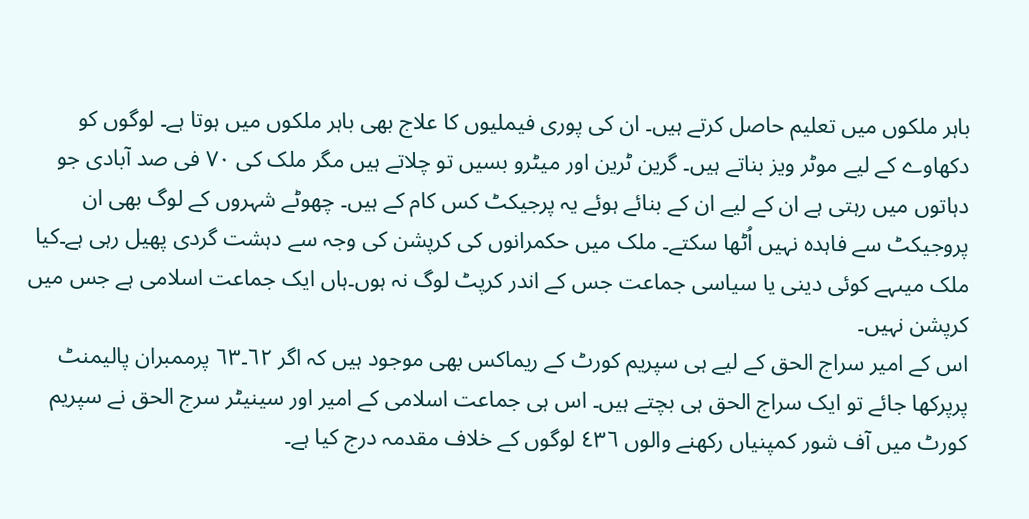باہر ملکوں میں تعلیم حاصل کرتے ہیں۔ ان کی پوری فیملیوں کا علاج بھی باہر ملکوں میں ہوتا ہے۔ لوگوں کو دکھاوے کے لیے موٹر ویز بناتے ہیں۔ گرین ٹرین اور میٹرو بسیں تو چلاتے ہیں مگر ملک کی ٧٠ فی صد آبادی جو دہاتوں میں رہتی ہے ان کے لیے ان کے بنائے ہوئے یہ پرجیکٹ کس کام کے ہیں۔ چھوٹے شہروں کے لوگ بھی ان پروجیکٹ سے فاہدہ نہیں اُٹھا سکتے۔ ملک میں حکمرانوں کی کرپشن کی وجہ سے دہشت گردی پھیل رہی ہے۔کیا ملک میںہے کوئی دینی یا سیاسی جماعت جس کے اندر کرپٹ لوگ نہ ہوں۔ہاں ایک جماعت اسلامی ہے جس میں کرپشن نہیں۔
اس کے امیر سراج الحق کے لیے ہی سپریم کورٹ کے ریماکس بھی موجود ہیں کہ اگر ٦٢۔٦٣ پرممبران پالیمنٹ پرپرکھا جائے تو ایک سراج الحق ہی بچتے ہیں۔ اس ہی جماعت اسلامی کے امیر اور سینیٹر سرج الحق نے سپریم کورٹ میں آف شور کمپنیاں رکھنے والوں ٤٣٦ لوگوں کے خلاف مقدمہ درج کیا ہے۔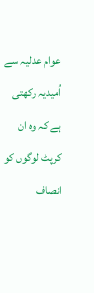عوام عدلیہ سے اُمیدیہ رکھتی ہے کہ وہ ان کرپٹ لوگوں کو انصاف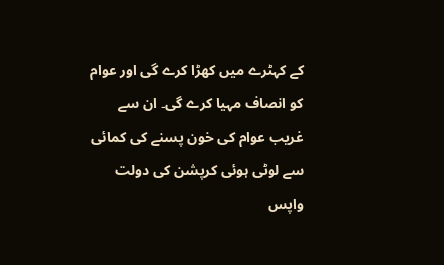کے کہٹرے میں کھڑا کرے گی اور عوام کو انصاف مہیا کرے گی۔ ان سے غریب عوام کی خون پسنے کی کمائی سے لوٹی ہوئی کرپشن کی دولت واپس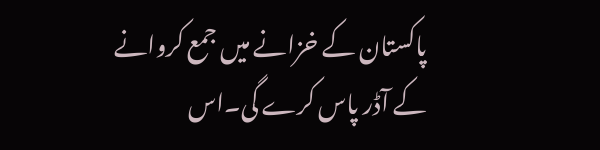پاکستان کے خزانے میں جمع کروانے کے آڈر پاس کرے گی۔اس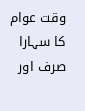وقت عوام کا سہارا صرف اور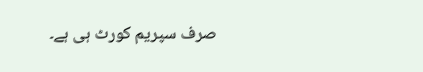صرف سپریم کورٹ ہی ہے۔